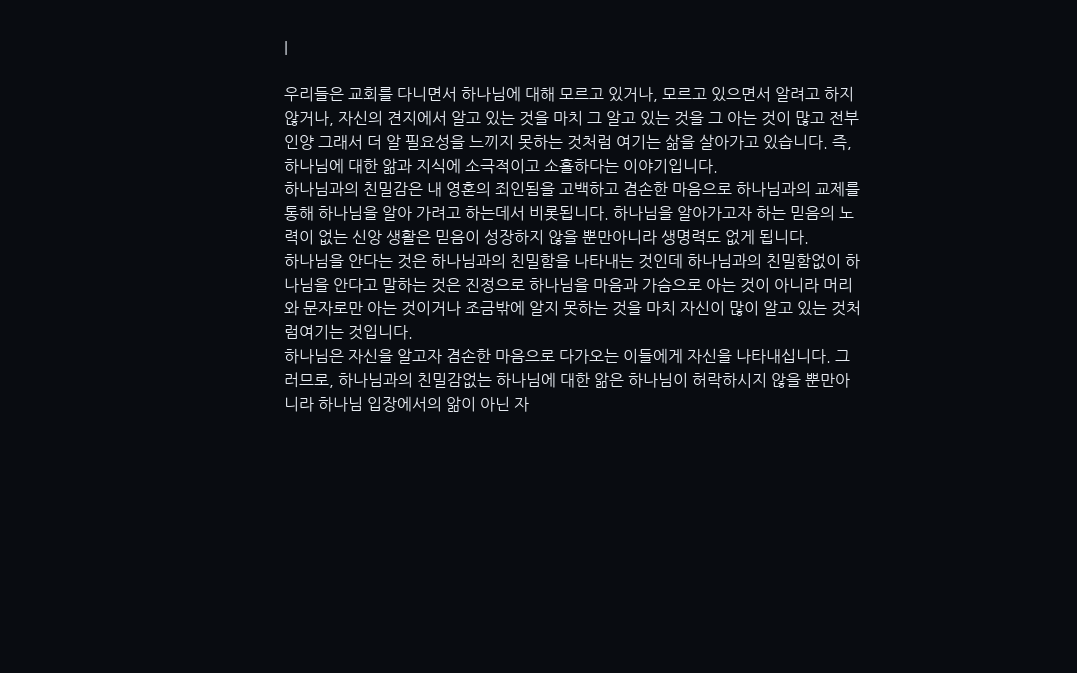|

우리들은 교회를 다니면서 하나님에 대해 모르고 있거나, 모르고 있으면서 알려고 하지 않거나, 자신의 견지에서 알고 있는 것을 마치 그 알고 있는 것을 그 아는 것이 많고 전부인양 그래서 더 알 필요성을 느끼지 못하는 것처럼 여기는 삶을 살아가고 있습니다. 즉, 하나님에 대한 앎과 지식에 소극적이고 소홀하다는 이야기입니다.
하나님과의 친밀감은 내 영혼의 죄인됨을 고백하고 겸손한 마음으로 하나님과의 교제를 통해 하나님을 알아 가려고 하는데서 비롯됩니다. 하나님을 알아가고자 하는 믿음의 노력이 없는 신앙 생활은 믿음이 성장하지 않을 뿐만아니라 생명력도 없게 됩니다.
하나님을 안다는 것은 하나님과의 친밀함을 나타내는 것인데 하나님과의 친밀함없이 하나님을 안다고 말하는 것은 진정으로 하나님을 마음과 가슴으로 아는 것이 아니라 머리와 문자로만 아는 것이거나 조금밖에 알지 못하는 것을 마치 자신이 많이 알고 있는 것처럼여기는 것입니다.
하나님은 자신을 알고자 겸손한 마음으로 다가오는 이들에게 자신을 나타내십니다. 그러므로, 하나님과의 친밀감없는 하나님에 대한 앎은 하나님이 허락하시지 않을 뿐만아니라 하나님 입장에서의 앎이 아닌 자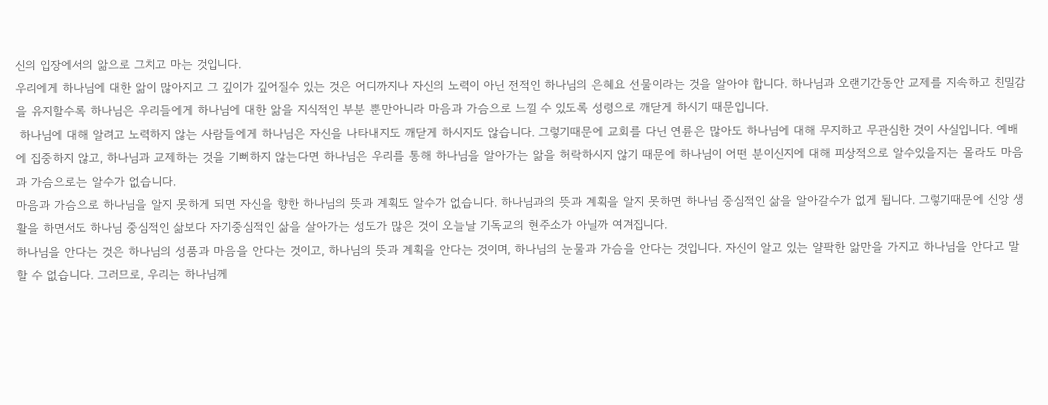신의 입장에서의 앎으로 그치고 마는 것입니다.
우리에게 하나님에 대한 앎이 많아지고 그 깊이가 깊어질수 있는 것은 어디까지나 자신의 노력이 아닌 전적인 하나님의 은혜요 선물이라는 것을 알아야 합니다. 하나님과 오랜기간동안 교제를 지속하고 친밀감을 유지할수록 하나님은 우리들에게 하나님에 대한 앎을 지식적인 부분 뿐만아니라 마음과 가슴으로 느낄 수 있도록 성령으로 깨닫게 하시기 때문입니다.
 하나님에 대해 알려고 노력하지 않는 사람들에게 하나님은 자신을 나타내지도 깨닫게 하시지도 않습니다. 그렇기때문에 교회를 다닌 연륜은 많아도 하나님에 대해 무지하고 무관심한 것이 사실입니다. 예배에 집중하지 않고, 하나님과 교제하는 것을 기뻐하지 않는다면 하나님은 우리를 통해 하나님을 알아가는 앎을 허락하시지 않기 때문에 하나님이 어떤 분이신지에 대해 피상적으로 알수있을지는 몰라도 마음과 가슴으로는 알수가 없습니다.
마음과 가슴으로 하나님을 알지 못하게 되면 자신을 향한 하나님의 뜻과 계획도 알수가 없습니다. 하나님과의 뜻과 계획을 알지 못하면 하나님 중심적인 삶을 알아갈수가 없게 됩니다. 그렇기때문에 신앙 생활을 하면서도 하나님 중심적인 삶보다 자기중심적인 삶을 살아가는 성도가 많은 것이 오늘날 기독교의 현주소가 아닐까 여겨집니다.
하나님을 안다는 것은 하나님의 성품과 마음을 안다는 것이고, 하나님의 뜻과 계획을 안다는 것이며, 하나님의 눈물과 가슴을 안다는 것입니다. 자신이 알고 있는 얄팍한 앎만을 가지고 하나님을 안다고 말할 수 없습니다. 그러므로, 우리는 하나님께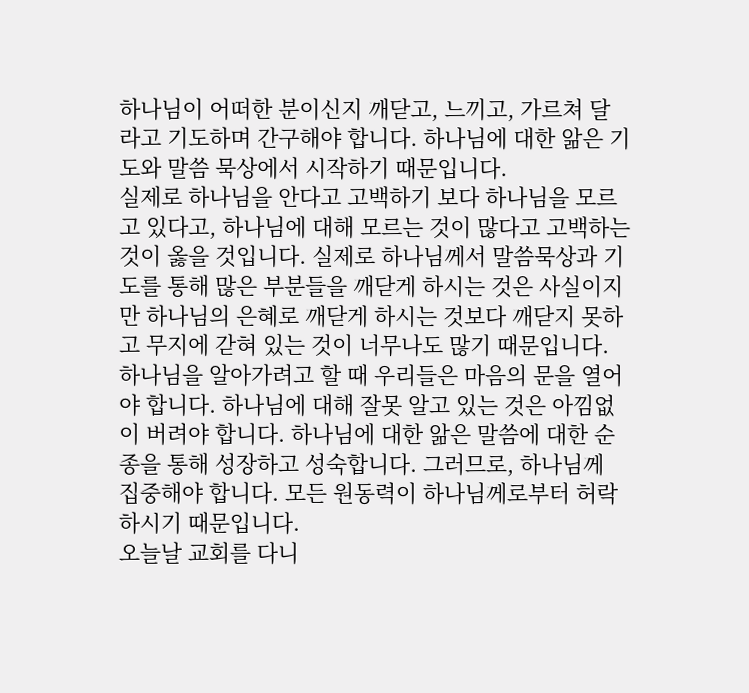하나님이 어떠한 분이신지 깨닫고, 느끼고, 가르쳐 달라고 기도하며 간구해야 합니다. 하나님에 대한 앎은 기도와 말씀 묵상에서 시작하기 때문입니다.
실제로 하나님을 안다고 고백하기 보다 하나님을 모르고 있다고, 하나님에 대해 모르는 것이 많다고 고백하는 것이 옳을 것입니다. 실제로 하나님께서 말씀묵상과 기도를 통해 많은 부분들을 깨닫게 하시는 것은 사실이지만 하나님의 은혜로 깨닫게 하시는 것보다 깨닫지 못하고 무지에 갇혀 있는 것이 너무나도 많기 때문입니다.
하나님을 알아가려고 할 때 우리들은 마음의 문을 열어야 합니다. 하나님에 대해 잘못 알고 있는 것은 아낌없이 버려야 합니다. 하나님에 대한 앎은 말씀에 대한 순종을 통해 성장하고 성숙합니다. 그러므로, 하나님께 집중해야 합니다. 모든 원동력이 하나님께로부터 허락하시기 때문입니다.
오늘날 교회를 다니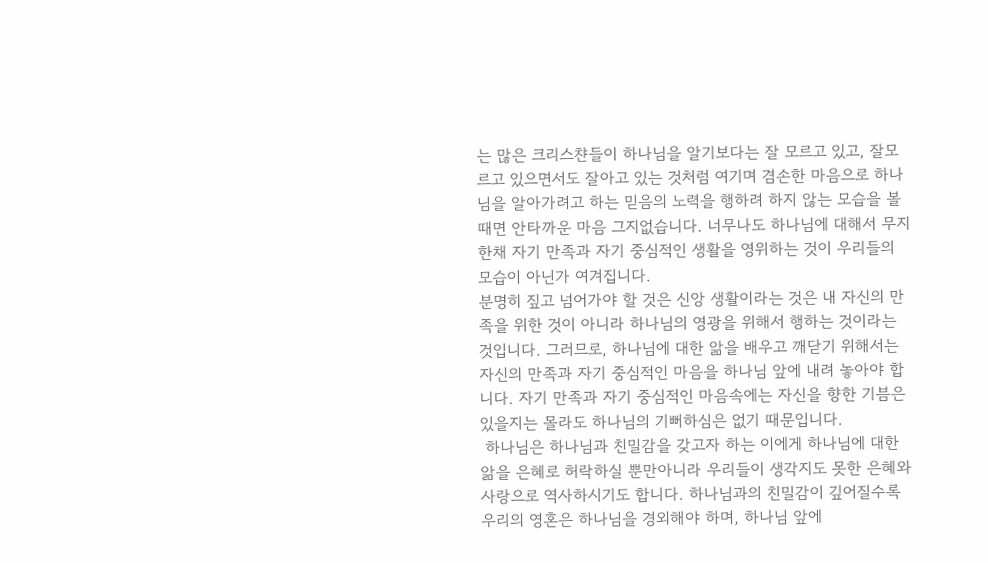는 많은 크리스챤들이 하나님을 알기보다는 잘 모르고 있고, 잘모르고 있으면서도 잘아고 있는 것처럼 여기며 겸손한 마음으로 하나님을 알아가려고 하는 믿음의 노력을 행하려 하지 않는 모습을 볼 때면 안타까운 마음 그지없습니다. 너무나도 하나님에 대해서 무지한채 자기 만족과 자기 중심적인 생활을 영위하는 것이 우리들의 모습이 아닌가 여겨집니다.
분명히 짚고 넘어가야 할 것은 신앙 생활이라는 것은 내 자신의 만족을 위한 것이 아니라 하나님의 영광을 위해서 행하는 것이라는 것입니다. 그러므로, 하나님에 대한 앎을 배우고 깨닫기 위해서는 자신의 만족과 자기 중심적인 마음을 하나님 앞에 내려 놓아야 합니다. 자기 만족과 자기 중심적인 마음속에는 자신을 향한 기븜은 있을지는 몰라도 하나님의 기뻐하심은 없기 때문입니다.
 하나님은 하나님과 친밀감을 갖고자 하는 이에게 하나님에 대한 앎을 은혜로 허락하실 뿐만아니라 우리들이 생각지도 못한 은혜와 사랑으로 역사하시기도 합니다. 하나님과의 친밀감이 깊어질수록 우리의 영혼은 하나님을 경외해야 하며, 하나님 앞에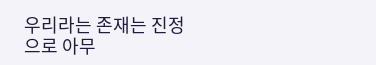우리라는 존재는 진정으로 아무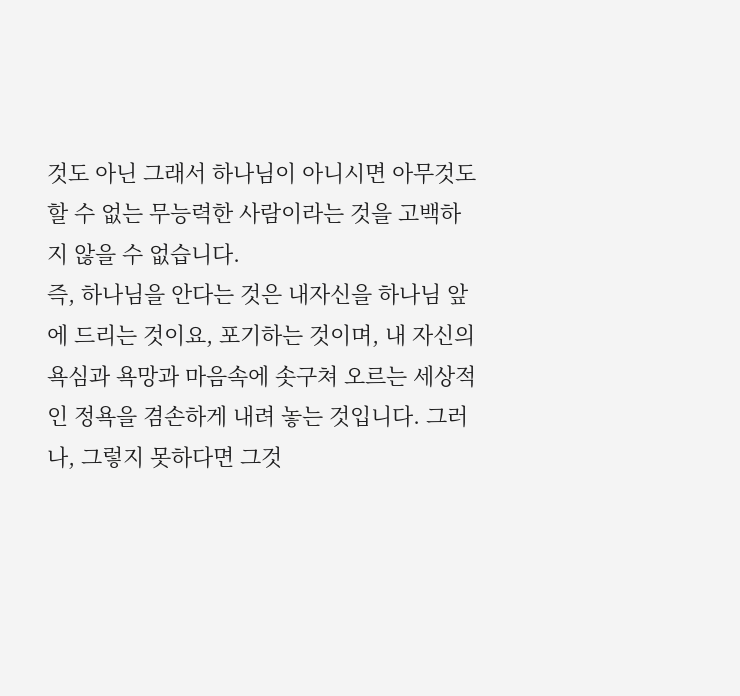것도 아닌 그래서 하나님이 아니시면 아무것도 할 수 없는 무능력한 사람이라는 것을 고백하지 않을 수 없습니다.
즉, 하나님을 안다는 것은 내자신을 하나님 앞에 드리는 것이요, 포기하는 것이며, 내 자신의 욕심과 욕망과 마음속에 솟구쳐 오르는 세상적인 정욕을 겸손하게 내려 놓는 것입니다. 그러나, 그렇지 못하다면 그것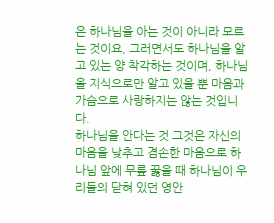은 하나님을 아는 것이 아니라 모르는 것이요, 그러면서도 하나님을 알고 있는 양 착각하는 것이며, 하나님을 지식으로만 알고 있을 뿐 마음과 가슴으로 사랑하지는 않는 것입니다.
하나님을 안다는 것 그것은 자신의 마음을 낮추고 겸손한 마음으로 하나님 앞에 무릎 꿇을 때 하나님이 우리들의 닫혀 있던 영안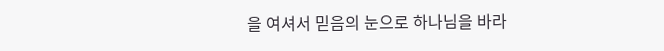을 여셔서 믿음의 눈으로 하나님을 바라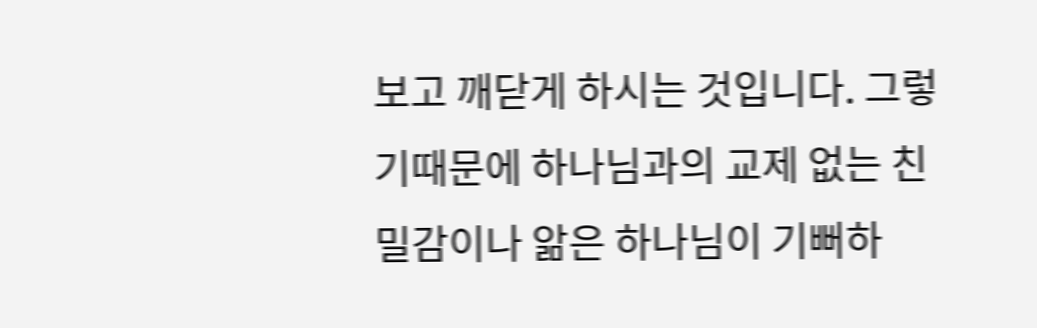보고 깨닫게 하시는 것입니다. 그렇기때문에 하나님과의 교제 없는 친밀감이나 앎은 하나님이 기뻐하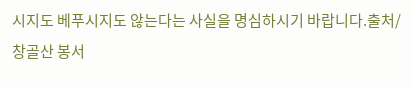시지도 베푸시지도 않는다는 사실을 명심하시기 바랍니다.출처/창골산 봉서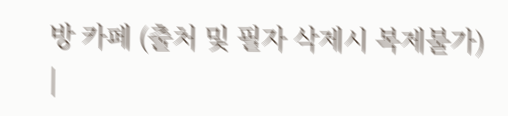방 카페 (출처 및 필자 삭제시 복제불가)
|